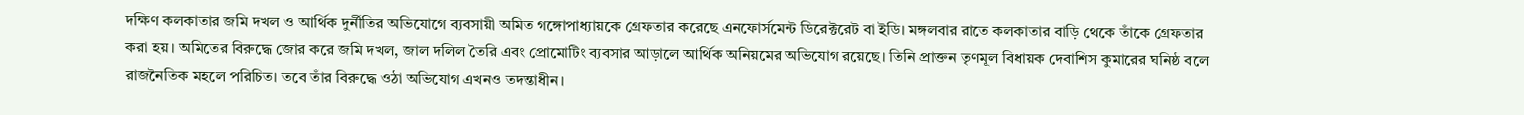দক্ষিণ কলকাতার জমি দখল ও আর্থিক দুর্নীতির অভিযোগে ব্যবসায়ী অমিত গঙ্গোপাধ্যায়কে গ্রেফতার করেছে এনফোর্সমেন্ট ডিরেক্টরেট বা ইডি। মঙ্গলবার রাতে কলকাতার বাড়ি থেকে তাঁকে গ্রেফতার করা হয়। অমিতের বিরুদ্ধে জোর করে জমি দখল, জাল দলিল তৈরি এবং প্রোমোটিং ব্যবসার আড়ালে আর্থিক অনিয়মের অভিযোগ রয়েছে। তিনি প্রাক্তন তৃণমূল বিধায়ক দেবাশিস কুমারের ঘনিষ্ঠ বলে রাজনৈতিক মহলে পরিচিত। তবে তাঁর বিরুদ্ধে ওঠা অভিযোগ এখনও তদন্তাধীন।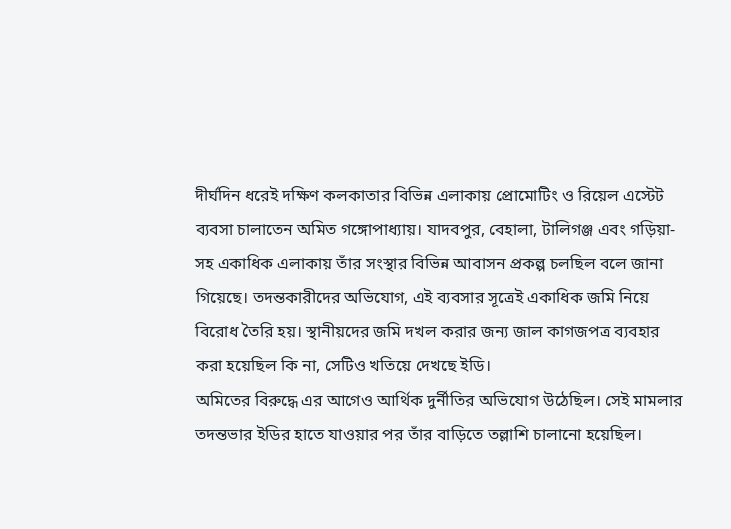দীর্ঘদিন ধরেই দক্ষিণ কলকাতার বিভিন্ন এলাকায় প্রোমোটিং ও রিয়েল এস্টেট ব্যবসা চালাতেন অমিত গঙ্গোপাধ্যায়। যাদবপুর, বেহালা, টালিগঞ্জ এবং গড়িয়া-সহ একাধিক এলাকায় তাঁর সংস্থার বিভিন্ন আবাসন প্রকল্প চলছিল বলে জানা গিয়েছে। তদন্তকারীদের অভিযোগ, এই ব্যবসার সূত্রেই একাধিক জমি নিয়ে বিরোধ তৈরি হয়। স্থানীয়দের জমি দখল করার জন্য জাল কাগজপত্র ব্যবহার করা হয়েছিল কি না, সেটিও খতিয়ে দেখছে ইডি।
অমিতের বিরুদ্ধে এর আগেও আর্থিক দুর্নীতির অভিযোগ উঠেছিল। সেই মামলার তদন্তভার ইডির হাতে যাওয়ার পর তাঁর বাড়িতে তল্লাশি চালানো হয়েছিল।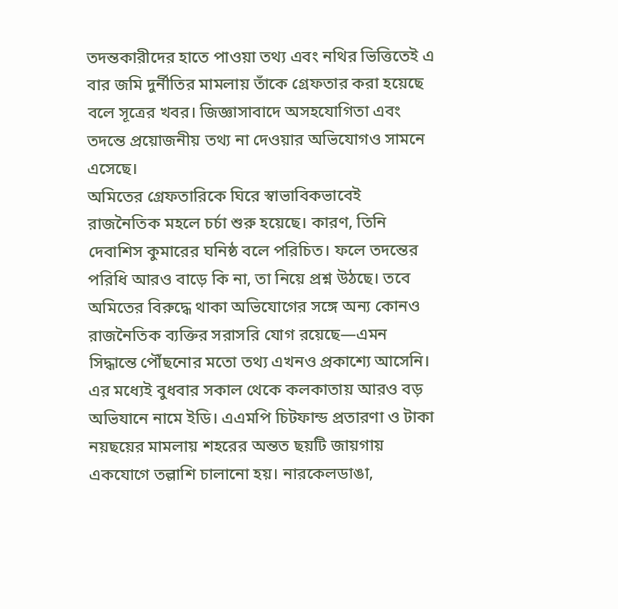তদন্তকারীদের হাতে পাওয়া তথ্য এবং নথির ভিত্তিতেই এ বার জমি দুর্নীতির মামলায় তাঁকে গ্রেফতার করা হয়েছে বলে সূত্রের খবর। জিজ্ঞাসাবাদে অসহযোগিতা এবং তদন্তে প্রয়োজনীয় তথ্য না দেওয়ার অভিযোগও সামনে এসেছে।
অমিতের গ্রেফতারিকে ঘিরে স্বাভাবিকভাবেই রাজনৈতিক মহলে চর্চা শুরু হয়েছে। কারণ, তিনি দেবাশিস কুমারের ঘনিষ্ঠ বলে পরিচিত। ফলে তদন্তের পরিধি আরও বাড়ে কি না, তা নিয়ে প্রশ্ন উঠছে। তবে অমিতের বিরুদ্ধে থাকা অভিযোগের সঙ্গে অন্য কোনও রাজনৈতিক ব্যক্তির সরাসরি যোগ রয়েছে—এমন সিদ্ধান্তে পৌঁছনোর মতো তথ্য এখনও প্রকাশ্যে আসেনি।
এর মধ্যেই বুধবার সকাল থেকে কলকাতায় আরও বড় অভিযানে নামে ইডি। এএমপি চিটফান্ড প্রতারণা ও টাকা নয়ছয়ের মামলায় শহরের অন্তত ছয়টি জায়গায় একযোগে তল্লাশি চালানো হয়। নারকেলডাঙা,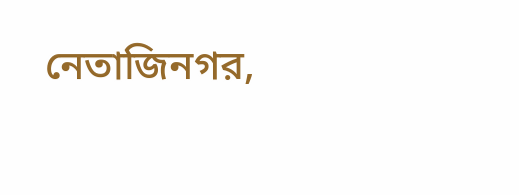নেতাজিনগর,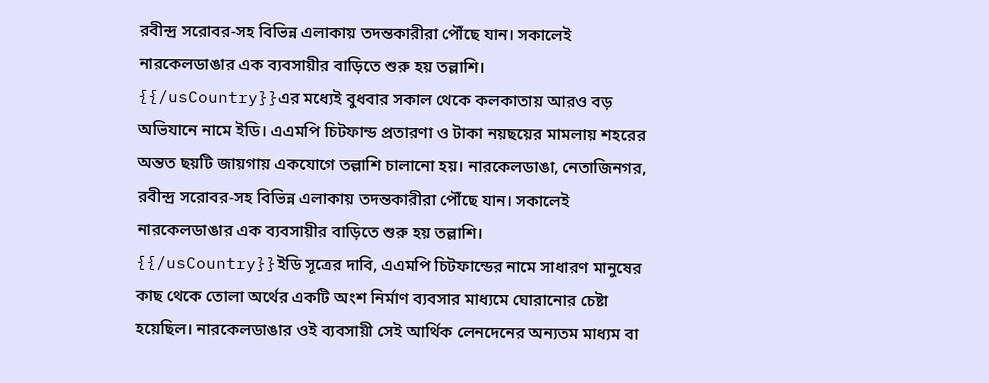রবীন্দ্র সরোবর-সহ বিভিন্ন এলাকায় তদন্তকারীরা পৌঁছে যান। সকালেই নারকেলডাঙার এক ব্যবসায়ীর বাড়িতে শুরু হয় তল্লাশি।
{{/usCountry}}এর মধ্যেই বুধবার সকাল থেকে কলকাতায় আরও বড় অভিযানে নামে ইডি। এএমপি চিটফান্ড প্রতারণা ও টাকা নয়ছয়ের মামলায় শহরের অন্তত ছয়টি জায়গায় একযোগে তল্লাশি চালানো হয়। নারকেলডাঙা, নেতাজিনগর, রবীন্দ্র সরোবর-সহ বিভিন্ন এলাকায় তদন্তকারীরা পৌঁছে যান। সকালেই নারকেলডাঙার এক ব্যবসায়ীর বাড়িতে শুরু হয় তল্লাশি।
{{/usCountry}}ইডি সূত্রের দাবি, এএমপি চিটফান্ডের নামে সাধারণ মানুষের কাছ থেকে তোলা অর্থের একটি অংশ নির্মাণ ব্যবসার মাধ্যমে ঘোরানোর চেষ্টা হয়েছিল। নারকেলডাঙার ওই ব্যবসায়ী সেই আর্থিক লেনদেনের অন্যতম মাধ্যম বা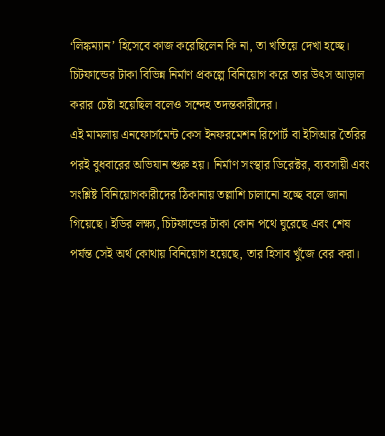‘লিঙ্কম্যান’ হিসেবে কাজ করেছিলেন কি না, তা খতিয়ে দেখা হচ্ছে। চিটফান্ডের টাকা বিভিন্ন নির্মাণ প্রকল্পে বিনিয়োগ করে তার উৎস আড়াল করার চেষ্টা হয়েছিল বলেও সন্দেহ তদন্তকারীদের।
এই মামলায় এনফোর্সমেন্ট কেস ইনফরমেশন রিপোর্ট বা ইসিআর তৈরির পরই বুধবারের অভিযান শুরু হয়। নির্মাণ সংস্থার ডিরেক্টর, ব্যবসায়ী এবং সংশ্লিষ্ট বিনিয়োগকারীদের ঠিকানায় তল্লাশি চালানো হচ্ছে বলে জানা গিয়েছে। ইডির লক্ষ্য, চিটফান্ডের টাকা কোন পথে ঘুরেছে এবং শেষ পর্যন্ত সেই অর্থ কোথায় বিনিয়োগ হয়েছে, তার হিসাব খুঁজে বের করা।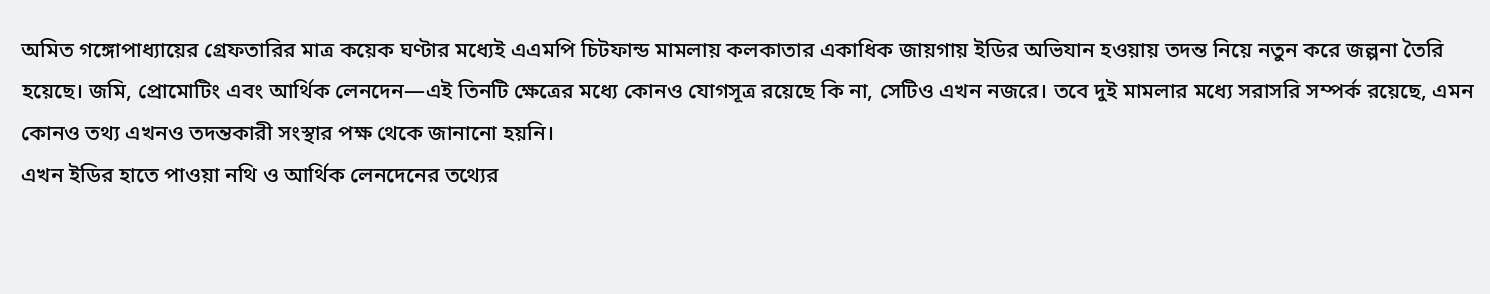অমিত গঙ্গোপাধ্যায়ের গ্রেফতারির মাত্র কয়েক ঘণ্টার মধ্যেই এএমপি চিটফান্ড মামলায় কলকাতার একাধিক জায়গায় ইডির অভিযান হওয়ায় তদন্ত নিয়ে নতুন করে জল্পনা তৈরি হয়েছে। জমি, প্রোমোটিং এবং আর্থিক লেনদেন—এই তিনটি ক্ষেত্রের মধ্যে কোনও যোগসূত্র রয়েছে কি না, সেটিও এখন নজরে। তবে দুই মামলার মধ্যে সরাসরি সম্পর্ক রয়েছে, এমন কোনও তথ্য এখনও তদন্তকারী সংস্থার পক্ষ থেকে জানানো হয়নি।
এখন ইডির হাতে পাওয়া নথি ও আর্থিক লেনদেনের তথ্যের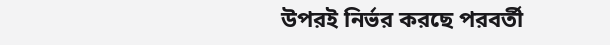উপরই নির্ভর করছে পরবর্তী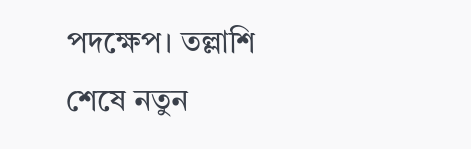পদক্ষেপ। তল্লাশি শেষে নতুন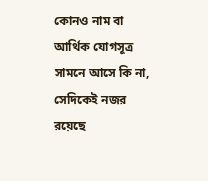কোনও নাম বা আর্থিক যোগসূত্র সামনে আসে কি না, সেদিকেই নজর রয়েছে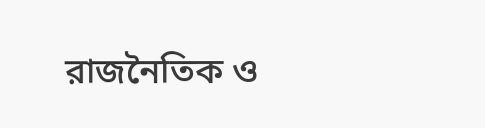রাজনৈতিক ও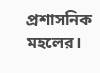প্রশাসনিক মহলের।